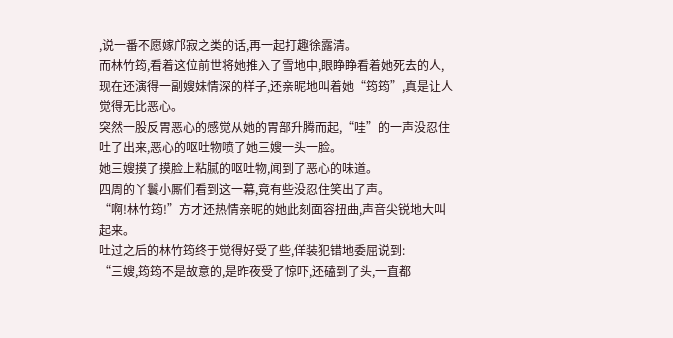,说一番不愿嫁邝寂之类的话,再一起打趣徐露清。
而林竹筠,看着这位前世将她推入了雪地中,眼睁睁看着她死去的人,现在还演得一副嫂妹情深的样子,还亲昵地叫着她“筠筠”,真是让人觉得无比恶心。
突然一股反胃恶心的感觉从她的胃部升腾而起,“哇”的一声没忍住吐了出来,恶心的呕吐物喷了她三嫂一头一脸。
她三嫂摸了摸脸上粘腻的呕吐物,闻到了恶心的味道。
四周的丫鬟小厮们看到这一幕,竟有些没忍住笑出了声。
“啊!林竹筠!”方才还热情亲昵的她此刻面容扭曲,声音尖锐地大叫起来。
吐过之后的林竹筠终于觉得好受了些,佯装犯错地委屈说到:
“三嫂,筠筠不是故意的,是昨夜受了惊吓,还磕到了头,一直都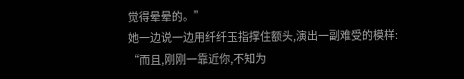觉得晕晕的。”
她一边说一边用纤纤玉指撑住额头,演出一副难受的模样:
“而且,刚刚一靠近你,不知为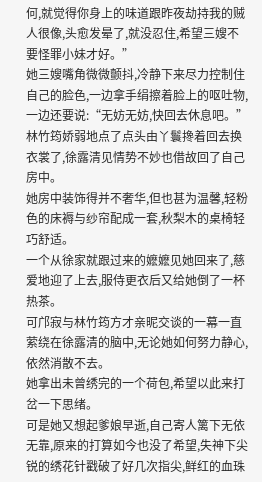何,就觉得你身上的味道跟昨夜劫持我的贼人很像,头愈发晕了,就没忍住,希望三嫂不要怪罪小妹才好。”
她三嫂嘴角微微颤抖,冷静下来尽力控制住自己的脸色,一边拿手绢擦着脸上的呕吐物,一边还要说:“无妨无妨,快回去休息吧。”
林竹筠娇弱地点了点头由丫鬟搀着回去换衣裳了,徐露清见情势不妙也借故回了自己房中。
她房中装饰得并不奢华,但也甚为温馨,轻粉色的床褥与纱帘配成一套,秋梨木的桌椅轻巧舒适。
一个从徐家就跟过来的嬷嬷见她回来了,慈爱地迎了上去,服侍更衣后又给她倒了一杯热茶。
可邝寂与林竹筠方才亲昵交谈的一幕一直萦绕在徐露清的脑中,无论她如何努力静心,依然消散不去。
她拿出未曾绣完的一个荷包,希望以此来打岔一下思绪。
可是她又想起爹娘早逝,自己寄人篱下无依无靠,原来的打算如今也没了希望,失神下尖锐的绣花针戳破了好几次指尖,鲜红的血珠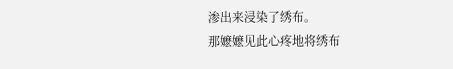渗出来浸染了绣布。
那嬷嬷见此心疼地将绣布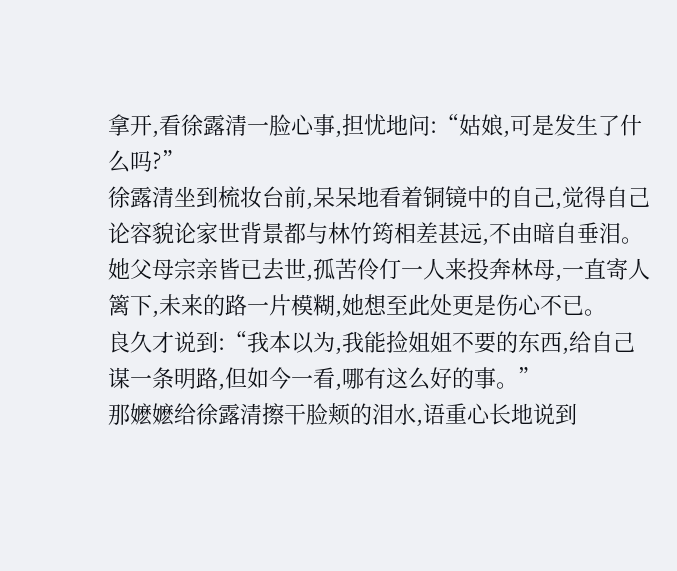拿开,看徐露清一脸心事,担忧地问:“姑娘,可是发生了什么吗?”
徐露清坐到梳妆台前,呆呆地看着铜镜中的自己,觉得自己论容貌论家世背景都与林竹筠相差甚远,不由暗自垂泪。
她父母宗亲皆已去世,孤苦伶仃一人来投奔林母,一直寄人篱下,未来的路一片模糊,她想至此处更是伤心不已。
良久才说到:“我本以为,我能捡姐姐不要的东西,给自己谋一条明路,但如今一看,哪有这么好的事。”
那嬷嬷给徐露清擦干脸颊的泪水,语重心长地说到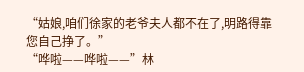“姑娘,咱们徐家的老爷夫人都不在了,明路得靠您自己挣了。”
“哗啦——哗啦——”林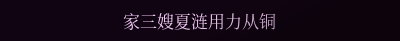家三嫂夏涟用力从铜